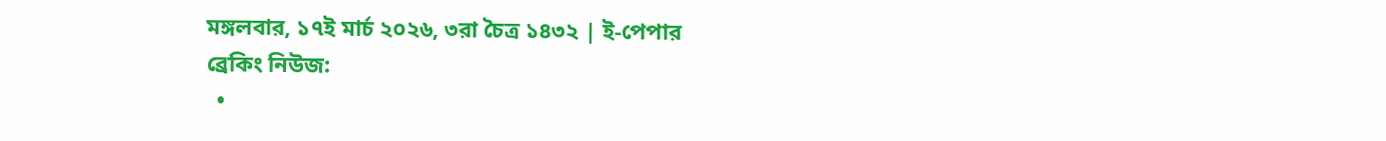মঙ্গলবার, ১৭ই মার্চ ২০২৬, ৩রা চৈত্র ১৪৩২ | ই-পেপার
ব্রেকিং নিউজ:
  •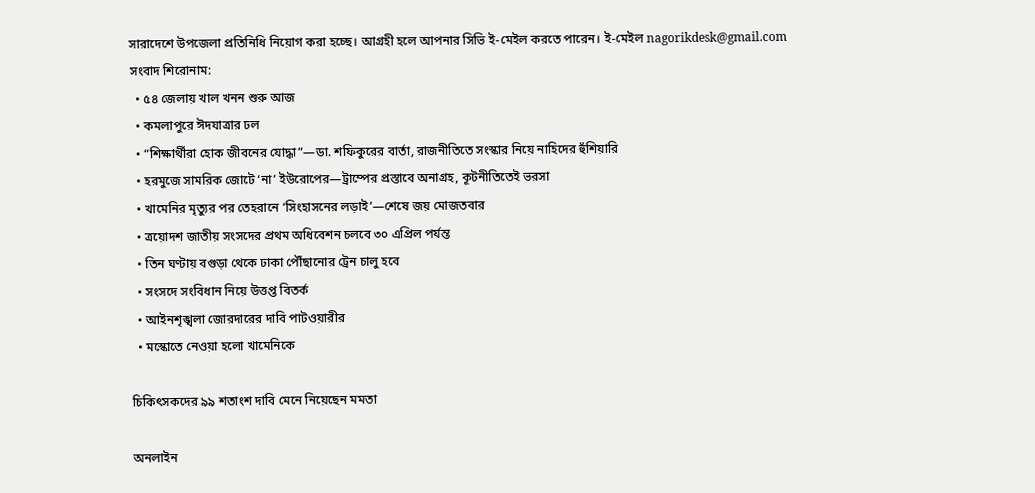সারাদেশে উপজেলা প্রতিনিধি নিয়োগ করা হচ্ছে। আগ্রহী হলে আপনার সিভি ই-মেইল করতে পারেন। ই-মেইল nagorikdesk@gmail.com
সংবাদ শিরোনাম:
  • ৫৪ জেলায় খাল খনন শুরু আজ
  • কমলাপুরে ঈদযাত্রার ঢল
  • “শিক্ষার্থীরা হোক জীবনের যোদ্ধা”—ডা. শফিকুরের বার্তা, রাজনীতিতে সংস্কার নিয়ে নাহিদের হুঁশিয়ারি
  • হরমুজে সামরিক জোটে ‘না’ ইউরোপের—ট্রাম্পের প্রস্তাবে অনাগ্রহ, কূটনীতিতেই ভরসা
  • খামেনির মৃত্যুর পর তেহরানে ‘সিংহাসনের লড়াই’—শেষে জয় মোজতবার
  • ত্রয়োদশ জাতীয় সংসদের প্রথম অধিবেশন চলবে ৩০ এপ্রিল পর্যন্ত
  • তিন ঘণ্টায় বগুড়া থেকে ঢাকা পৌঁছানোর ট্রেন চালু হবে
  • সংসদে সংবিধান নিয়ে উত্তপ্ত বিতর্ক
  • আইনশৃঙ্খলা জোরদারের দাবি পাটওয়ারীর
  • মস্কোতে নেওয়া হলো খামেনিকে

চিকিৎসকদের ৯৯ শতাংশ দাবি মেনে নিয়েছেন মমতা

অনলাইন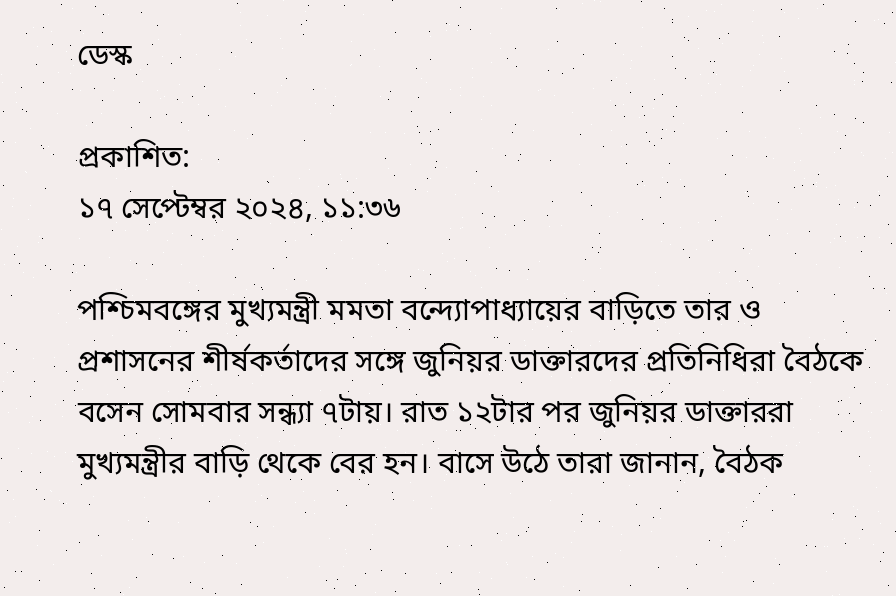ডেস্ক

প্রকাশিত:
১৭ সেপ্টেম্বর ২০২৪, ১১:৩৬

পশ্চিমবঙ্গের মুখ্যমন্ত্রী মমতা বন্দ্যোপাধ্যায়ের বাড়িতে তার ও প্রশাসনের শীর্ষকর্তাদের সঙ্গে জুনিয়র ডাক্তারদের প্রতিনিধিরা বৈঠকে বসেন সোমবার সন্ধ্যা ৭টায়। রাত ১২টার পর জুনিয়র ডাক্তাররা মুখ্যমন্ত্রীর বাড়ি থেকে বের হন। বাসে উঠে তারা জানান, বৈঠক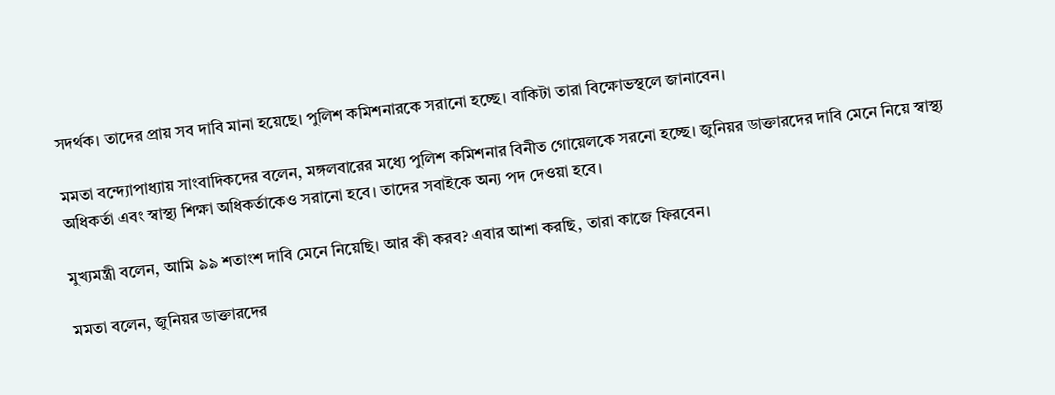সদর্থক। তাদের প্রায় সব দাবি মানা হয়েছে। পুলিশ কমিশনারকে সরানো হচ্ছে। বাকিটা তারা বিক্ষোভস্থলে জানাবেন।

মমতা বন্দ্যোপাধ্যায় সাংবাদিকদের বলেন, মঙ্গলবারের মধ্যে পুলিশ কমিশনার বিনীত গোয়েলকে সরনো হচ্ছে। জুনিয়র ডাক্তারদের দাবি মেনে নিয়ে স্বাস্থ্য অধিকর্তা এবং স্বাস্থ্য শিক্ষা অধিকর্তাকেও সরানো হবে। তাদের সবাইকে অন্য পদ দেওয়া হবে।

মুখ্যমন্ত্রী বলেন, আমি ৯৯ শতাংশ দাবি মেনে নিয়েছি। আর কী করব? এবার আশা করছি, তারা কাজে ফিরবেন।

মমতা বলেন, জুনিয়র ডাক্তারদের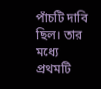পাঁচটি দাবি ছিল। তার মধ্যে প্রথমটি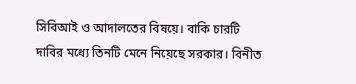সিবিআই ও আদালতের বিষয়ে। বাকি চারটি দাবির মধ্যে তিনটি মেনে নিয়েছে সরকার। বিনীত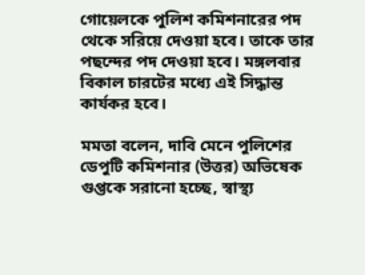গোয়েলকে পুলিশ কমিশনারের পদ থেকে সরিয়ে দেওয়া হবে। তাকে তার পছন্দের পদ দেওয়া হবে। মঙ্গলবার বিকাল চারটের মধ্যে এই সিদ্ধান্ত কার্যকর হবে।

মমতা বলেন, দাবি মেনে পুলিশের ডেপুটি কমিশনার (উত্তর) অভিষেক গুপ্তকে সরানো হচ্ছে, স্বাস্থ্য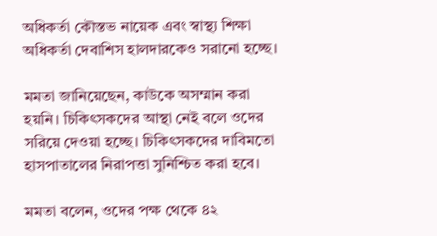অধিকর্তা কৌস্তভ নায়েক এবং স্বাস্থ্য শিক্ষা অধিকর্তা দেবাশিস হালদারকেও সরানো হচ্ছে।

মমতা জানিয়েছেন, কাউকে অসম্মান করা হয়নি। চিকিৎসকদের আস্থা নেই বলে ওদের সরিয়ে দেওয়া হচ্ছে। চিকিৎসকদের দাবিমতো হাসপাতালের নিরাপত্তা সুনিশ্চিত করা হবে।

মমতা বলেন, ওদের পক্ষ থেকে ৪২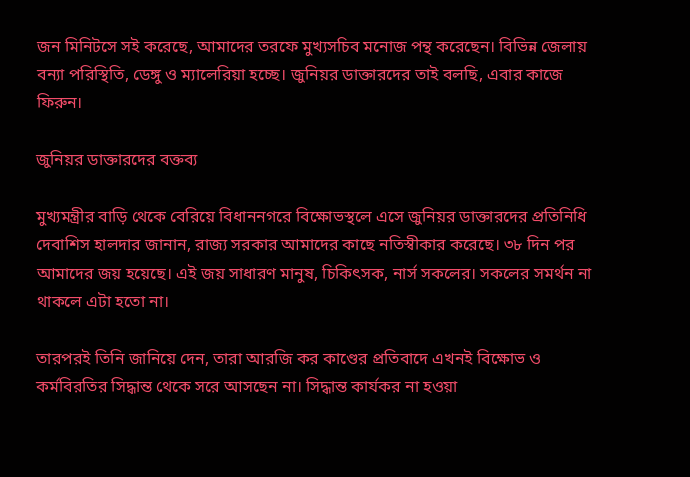জন মিনিটসে সই করেছে, আমাদের তরফে মুখ্যসচিব মনোজ পন্থ করেছেন। বিভিন্ন জেলায় বন্যা পরিস্থিতি, ডেঙ্গু ও ম্যালেরিয়া হচ্ছে। জুনিয়র ডাক্তারদের তাই বলছি, এবার কাজে ফিরুন।

জুনিয়র ডাক্তারদের বক্তব্য

মুখ্যমন্ত্রীর বাড়ি থেকে বেরিয়ে বিধাননগরে বিক্ষোভস্থলে এসে জুনিয়র ডাক্তারদের প্রতিনিধি দেবাশিস হালদার জানান, রাজ্য সরকার আমাদের কাছে নতিস্বীকার করেছে। ৩৮ দিন পর আমাদের জয় হয়েছে। এই জয় সাধারণ মানুষ, চিকিৎসক, নার্স সকলের। সকলের সমর্থন না থাকলে এটা হতো না।

তারপরই তিনি জানিয়ে দেন, তারা আরজি কর কাণ্ডের প্রতিবাদে এখনই বিক্ষোভ ও কর্মবিরতির সিদ্ধান্ত থেকে সরে আসছেন না। সিদ্ধান্ত কার্যকর না হওয়া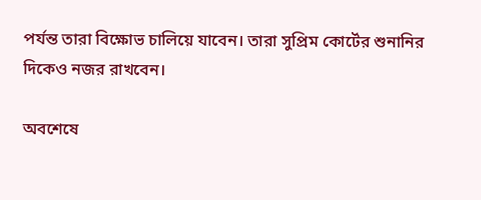পর্যন্ত তারা বিক্ষোভ চালিয়ে যাবেন। তারা সুপ্রিম কোর্টের শুনানির দিকেও নজর রাখবেন।

অবশেষে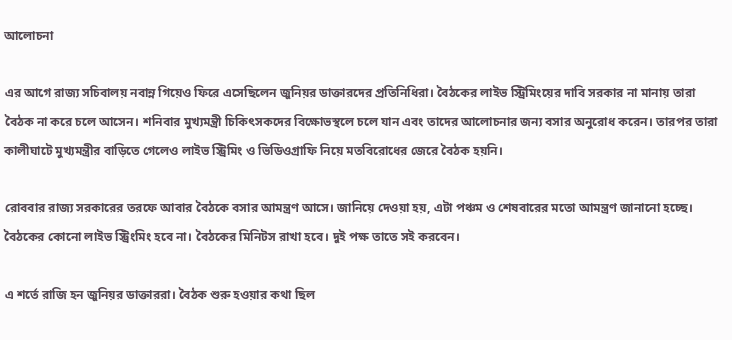আলোচনা

এর আগে রাজ্য সচিবালয় নবান্ন গিয়েও ফিরে এসেছিলেন জুনিয়র ডাক্তারদের প্রতিনিধিরা। বৈঠকের লাইভ স্ট্রিমিংয়ের দাবি সরকার না মানায় তারা বৈঠক না করে চলে আসেন। শনিবার মুখ্যমন্ত্রী চিকিৎসকদের বিক্ষোভস্থলে চলে যান এবং তাদের আলোচনার জন্য বসার অনুরোধ করেন। তারপর তারা কালীঘাটে মুখ্যমন্ত্রীর বাড়িতে গেলেও লাইভ স্ট্রিমিং ও ভিডিওগ্রাফি নিয়ে মতবিরোধের জেরে বৈঠক হয়নি।

রোববার রাজ্য সরকারের তরফে আবার বৈঠকে বসার আমন্ত্রণ আসে। জানিয়ে দেওয়া হয়, এটা পঞ্চম ও শেষবারের মতো আমন্ত্রণ জানানো হচ্ছে। বৈঠকের কোনো লাইভ স্ট্রিংমিং হবে না। বৈঠকের মিনিটস রাখা হবে। দুই পক্ষ তাতে সই করবেন।

এ শর্তে রাজি হন জুনিয়র ডাক্তাররা। বৈঠক শুরু হওয়ার কথা ছিল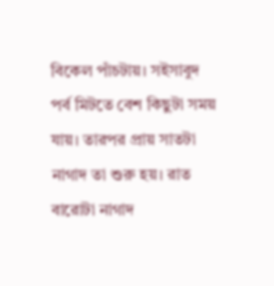বিকেল পাঁচটায়। সইসাবুদ পর্ব মিটতে বেশ কিছুটা সময় যায়। তারপর প্রায় সাতটা নাগাদ তা শুরু হয়। রাত বারোটা নাগাদ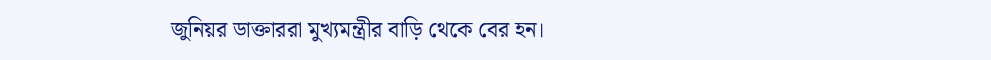জুনিয়র ডাক্তাররা মুখ্যমন্ত্রীর বাড়ি থেকে বের হন।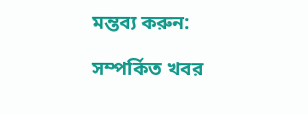মন্তব্য করুন:

সম্পর্কিত খবর